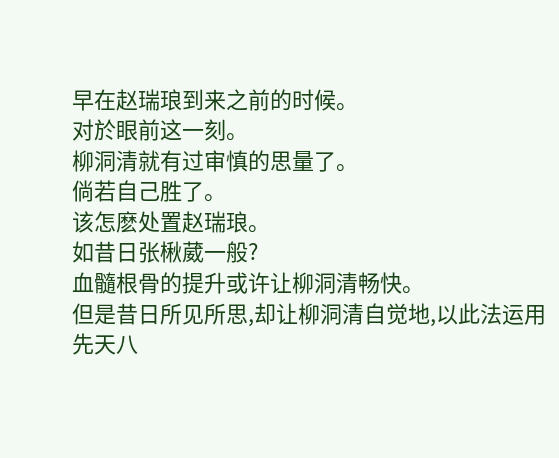早在赵瑞琅到来之前的时候。
对於眼前这一刻。
柳洞清就有过审慎的思量了。
倘若自己胜了。
该怎麽处置赵瑞琅。
如昔日张楸葳一般?
血髓根骨的提升或许让柳洞清畅快。
但是昔日所见所思,却让柳洞清自觉地,以此法运用先天八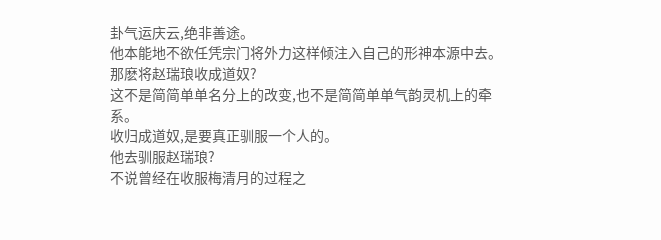卦气运庆云,绝非善途。
他本能地不欲任凭宗门将外力这样倾注入自己的形神本源中去。
那麽将赵瑞琅收成道奴?
这不是简简单单名分上的改变,也不是简简单单气韵灵机上的牵系。
收归成道奴,是要真正驯服一个人的。
他去驯服赵瑞琅?
不说曾经在收服梅清月的过程之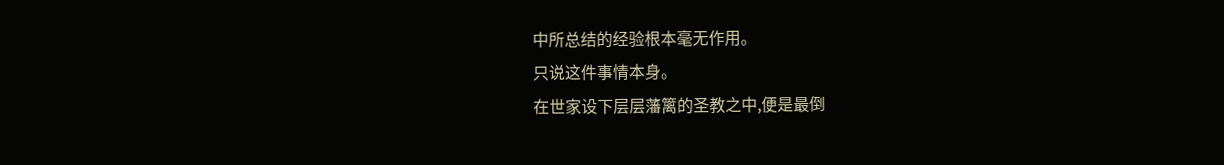中所总结的经验根本毫无作用。
只说这件事情本身。
在世家设下层层藩篱的圣教之中,便是最倒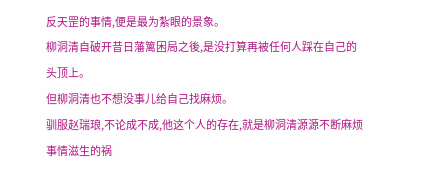反天罡的事情,便是最为紮眼的景象。
柳洞清自破开昔日藩篱困局之後,是没打算再被任何人踩在自己的头顶上。
但柳洞清也不想没事儿给自己找麻烦。
驯服赵瑞琅,不论成不成,他这个人的存在,就是柳洞清源源不断麻烦事情滋生的祸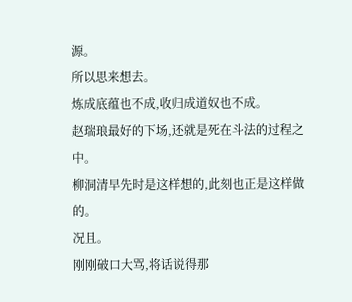源。
所以思来想去。
炼成底蕴也不成,收归成道奴也不成。
赵瑞琅最好的下场,还就是死在斗法的过程之中。
柳洞清早先时是这样想的,此刻也正是这样做的。
况且。
刚刚破口大骂,将话说得那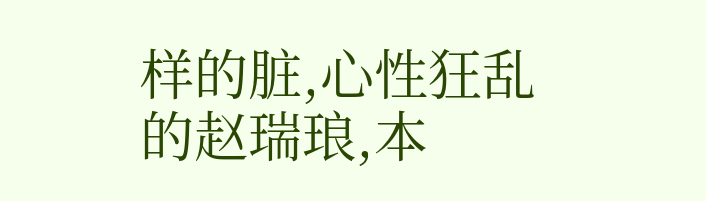样的脏,心性狂乱的赵瑞琅,本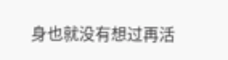身也就没有想过再活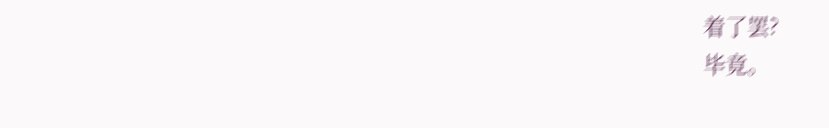着了罢?
毕竟。